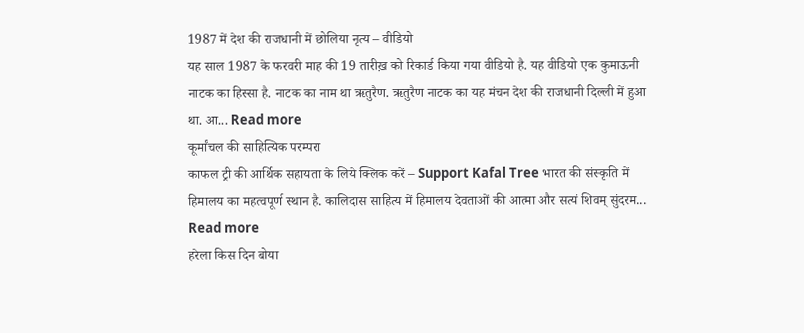1987 में देश की राजधानी में छोलिया नृत्य – वीडियो
यह साल 1987 के फरवरी माह की 19 तारीख़ को रिकार्ड किया गया वीडियो है. यह वीडियो एक कुमाऊनी नाटक का हिस्सा है. नाटक का नाम था ऋतुरैण. ऋतुरैण नाटक का यह मंचन देश की राजधानी दिल्ली में हुआ था. आ... Read more
कूर्मांचल की साहित्यिक परम्परा
काफल ट्री की आर्थिक सहायता के लिये क्लिक करें – Support Kafal Tree भारत की संस्कृति में हिमालय का महत्वपूर्ण स्थान है. कालिदास साहित्य में हिमालय देवताओं की आत्मा और सत्यं शिवम् सुंदरम... Read more
हरेला किस दिन बोया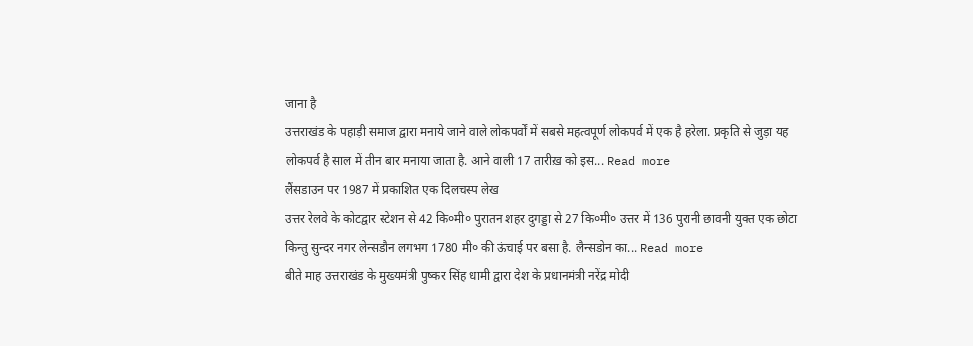जाना है
उत्तराखंड के पहाड़ी समाज द्वारा मनाये जाने वाले लोकपर्वों में सबसे महत्वपूर्ण लोकपर्व में एक है हरेला. प्रकृति से जुड़ा यह लोकपर्व है साल में तीन बार मनाया जाता है. आने वाली 17 तारीख़ को इस... Read more
लैंसडाउन पर 1987 में प्रकाशित एक दिलचस्प लेख
उत्तर रेलवे के कोटद्वार स्टेशन से 42 कि०मी० पुरातन शहर दुगड्डा से 27 कि०मी० उत्तर में 136 पुरानी छावनी युक्त एक छोटा किन्तु सुन्दर नगर लेन्सडौन लगभग 1780 मी० की ऊंचाई पर बसा है. लैन्सडोन का... Read more
बीते माह उत्तराखंड के मुख्यमंत्री पुष्कर सिंह धामी द्वारा देश के प्रधानमंत्री नरेंद्र मोदी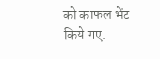को काफल भेंट किये गए.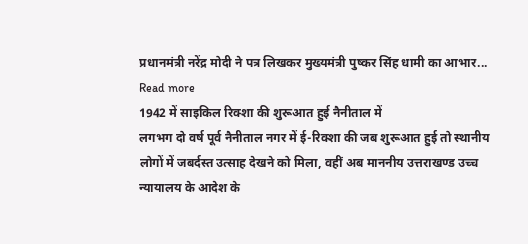प्रधानमंत्री नरेंद्र मोदी ने पत्र लिखकर मुख्यमंत्री पुष्कर सिंह धामी का आभार... Read more
1942 में साइकिल रिक्शा की शुरूआत हुई नैनीताल में
लगभग दो वर्ष पूर्व नैनीताल नगर में ई-रिक्शा की जब शुरूआत हुई तो स्थानीय लोगों में जबर्दस्त उत्साह देखने को मिला, वहीं अब माननीय उत्तराखण्ड उच्च न्यायालय के आदेश के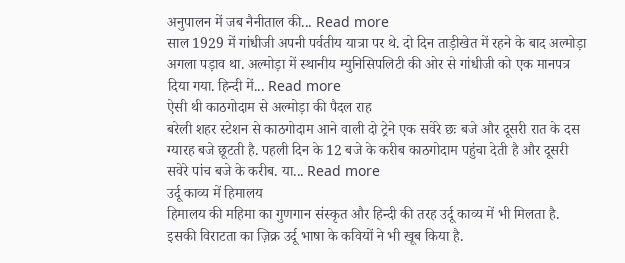अनुपालन में जब नैनीताल की... Read more
साल 1929 में गांधीजी अपनी पर्वतीय यात्रा पर थे. दो दिन ताड़ीखेत में रहने के बाद अल्मोड़ा अगला पड़ाव था. अल्मोड़ा में स्थानीय म्युनिसिपलिटी की ओर से गांधीजी को एक मानपत्र दिया गया. हिन्दी में... Read more
ऐसी थी काठगोदाम से अल्मोड़ा की पैदल राह
बरेली शहर स्टेशन से काठगोदाम आने वाली दो ट्रेने एक सवेरे छः बजे और दूसरी रात के दस ग्यारह बजे छूटती है. पहली दिन के 12 बजे के करीब काठगोदाम पहुंचा देती है और दूसरी सवेरे पांच बजे के करीब. या... Read more
उर्दू काव्य में हिमालय
हिमालय की महिमा का गुणगान संस्कृत और हिन्दी की तरह उर्दू काव्य में भी मिलता है. इसकी विराटता का ज़िक्र उर्दू भाषा के कवियों ने भी खूब किया है.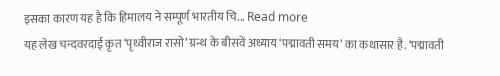इसका कारण यह है कि हिमालय ने सम्पूर्ण भारतीय चि... Read more
यह लेख चन्दवरदाई कृत ‘पृथ्वीराज रासो’ ग्रन्थ के बीसवें अध्याय ‘पद्मावती समय’ का कथासार है. ‘पद्मावती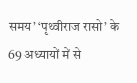समय’ ‘पृथ्वीराज रासो’ के 69 अध्यायों में से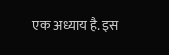एक अध्याय है. इस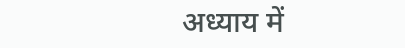अध्याय में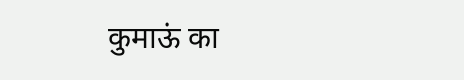कुमाऊं का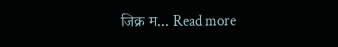जिक्र म... Read more